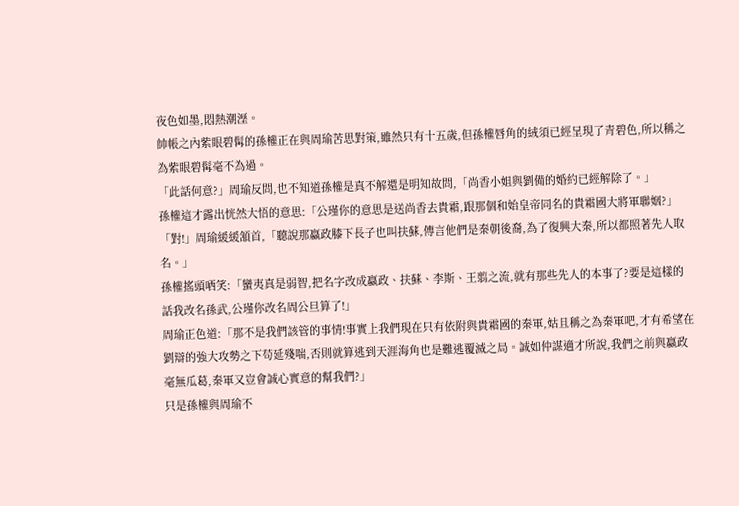夜色如墨,悶熱潮溼。
帥帳之內紫眼碧髯的孫權正在與周瑜苦思對策,雖然只有十五歲,但孫權唇角的絨須已經呈現了青碧色,所以稱之為紫眼碧髯毫不為過。
「此話何意?」周瑜反問,也不知道孫權是真不解還是明知故問,「尚香小姐與劉備的婚約已經解除了。」
孫權這才露出恍然大悟的意思:「公瑾你的意思是送尚香去貴霜,跟那個和始皇帝同名的貴霜國大將軍聯姻?」
「對!」周瑜緩緩頷首,「聽說那嬴政膝下長子也叫扶蘇,傳言他們是秦朝後裔,為了復興大秦,所以都照著先人取名。」
孫權搖頭哂笑:「蠻夷真是弱智,把名字改成嬴政、扶蘇、李斯、王翦之流,就有那些先人的本事了?要是這樣的話我改名孫武,公瑾你改名周公旦算了!」
周瑜正色道:「那不是我們該管的事情!事實上我們現在只有依附與貴霜國的秦軍,姑且稱之為秦軍吧,才有希望在劉辯的強大攻勢之下苟延殘喘,否則就算逃到天涯海角也是難逃覆滅之局。誠如仲謀適才所說,我們之前與嬴政毫無瓜葛,秦軍又豈會誠心實意的幫我們?」
只是孫權與周瑜不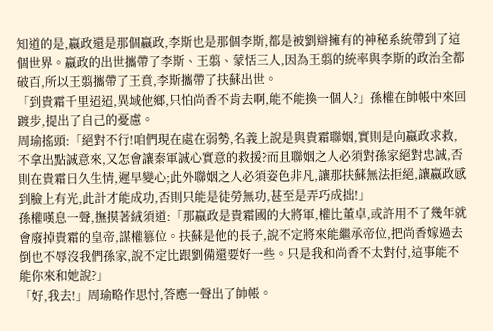知道的是,嬴政還是那個嬴政,李斯也是那個李斯,都是被劉辯擁有的神秘系統帶到了這個世界。嬴政的出世攜帶了李斯、王翦、蒙恬三人,因為王翦的統率與李斯的政治全都破百,所以王翦攜帶了王賁,李斯攜帶了扶蘇出世。
「到貴霜千里迢迢,異域他鄉,只怕尚香不肯去啊,能不能換一個人?」孫權在帥帳中來回踱步,提出了自己的憂慮。
周瑜搖頭:「絕對不行!咱們現在處在弱勢,名義上說是與貴霜聯姻,實則是向嬴政求救,不拿出點誠意來,又怎會讓秦軍誠心實意的救援?而且聯姻之人必須對孫家絕對忠誠,否則在貴霜日久生情,遲早變心;此外聯姻之人必須姿色非凡,讓那扶蘇無法拒絕,讓嬴政感到臉上有光,此計才能成功,否則只能是徒勞無功,甚至是弄巧成拙!」
孫權嘆息一聲,撫摸著絨須道:「那嬴政是貴霜國的大將軍,權比董卓,或許用不了幾年就會廢掉貴霜的皇帝,謀權篡位。扶蘇是他的長子,說不定將來能繼承帝位,把尚香嫁過去倒也不辱沒我們孫家,說不定比跟劉備還要好一些。只是我和尚香不太對付,這事能不能你來和她說?」
「好,我去!」周瑜略作思忖,答應一聲出了帥帳。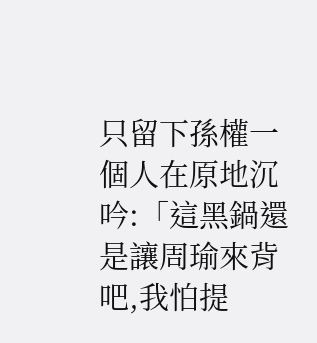只留下孫權一個人在原地沉吟:「這黑鍋還是讓周瑜來背吧,我怕提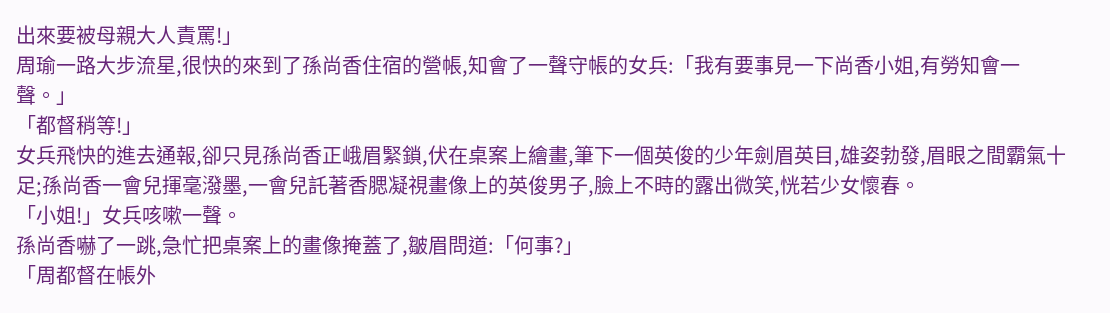出來要被母親大人責罵!」
周瑜一路大步流星,很快的來到了孫尚香住宿的營帳,知會了一聲守帳的女兵:「我有要事見一下尚香小姐,有勞知會一聲。」
「都督稍等!」
女兵飛快的進去通報,卻只見孫尚香正峨眉緊鎖,伏在桌案上繪畫,筆下一個英俊的少年劍眉英目,雄姿勃發,眉眼之間霸氣十足;孫尚香一會兒揮毫潑墨,一會兒託著香腮凝視畫像上的英俊男子,臉上不時的露出微笑,恍若少女懷春。
「小姐!」女兵咳嗽一聲。
孫尚香嚇了一跳,急忙把桌案上的畫像掩蓋了,皺眉問道:「何事?」
「周都督在帳外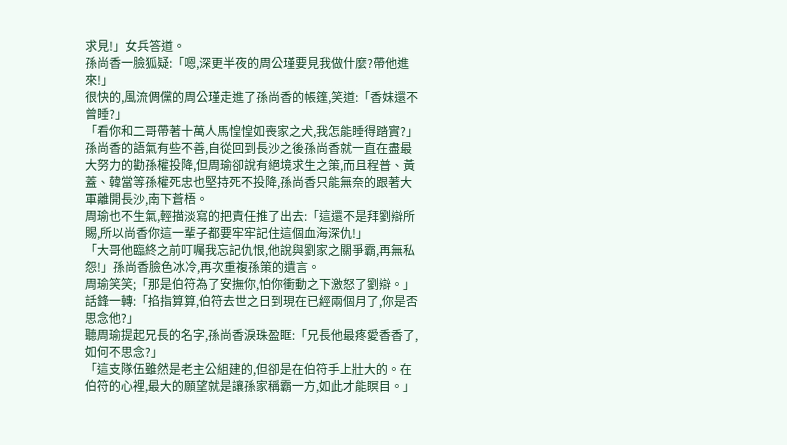求見!」女兵答道。
孫尚香一臉狐疑:「嗯,深更半夜的周公瑾要見我做什麼?帶他進來!」
很快的,風流倜儻的周公瑾走進了孫尚香的帳篷,笑道:「香妹還不曾睡?」
「看你和二哥帶著十萬人馬惶惶如喪家之犬,我怎能睡得踏實?」
孫尚香的語氣有些不善,自從回到長沙之後孫尚香就一直在盡最大努力的勸孫權投降,但周瑜卻說有絕境求生之策,而且程普、黃蓋、韓當等孫權死忠也堅持死不投降,孫尚香只能無奈的跟著大軍離開長沙,南下蒼梧。
周瑜也不生氣,輕描淡寫的把責任推了出去:「這還不是拜劉辯所賜,所以尚香你這一輩子都要牢牢記住這個血海深仇!」
「大哥他臨終之前叮囑我忘記仇恨,他說與劉家之關爭霸,再無私怨!」孫尚香臉色冰冷,再次重複孫策的遺言。
周瑜笑笑;「那是伯符為了安撫你,怕你衝動之下激怒了劉辯。」
話鋒一轉:「掐指算算,伯符去世之日到現在已經兩個月了,你是否思念他?」
聽周瑜提起兄長的名字,孫尚香淚珠盈眶:「兄長他最疼愛香香了,如何不思念?」
「這支隊伍雖然是老主公組建的,但卻是在伯符手上壯大的。在伯符的心裡,最大的願望就是讓孫家稱霸一方,如此才能瞑目。」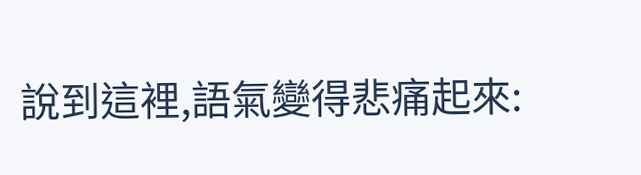說到這裡,語氣變得悲痛起來: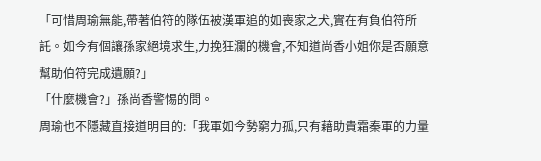「可惜周瑜無能,帶著伯符的隊伍被漢軍追的如喪家之犬,實在有負伯符所託。如今有個讓孫家絕境求生,力挽狂瀾的機會,不知道尚香小姐你是否願意幫助伯符完成遺願?」
「什麼機會?」孫尚香警惕的問。
周瑜也不隱藏直接道明目的:「我軍如今勢窮力孤,只有藉助貴霜秦軍的力量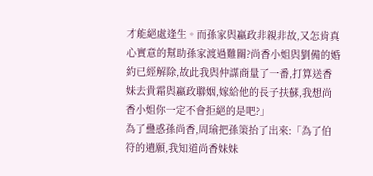才能絕處逢生。而孫家與嬴政非親非故,又怎肯真心實意的幫助孫家渡過難關?尚香小姐與劉備的婚約已經解除,故此我與仲謀商量了一番,打算送香妹去貴霜與嬴政聯姻,嫁給他的長子扶蘇,我想尚香小姐你一定不會拒絕的是吧?」
為了蠱惑孫尚香,周瑜把孫策抬了出來:「為了伯符的遺願,我知道尚香妹妹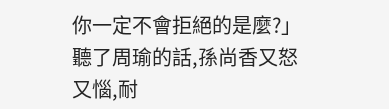你一定不會拒絕的是麼?」
聽了周瑜的話,孫尚香又怒又惱,耐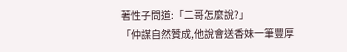著性子問道:「二哥怎麼說?」
「仲謀自然贊成,他說會送香妹一筆豐厚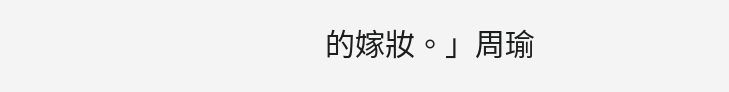的嫁妝。」周瑜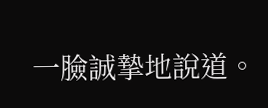一臉誠摯地說道。